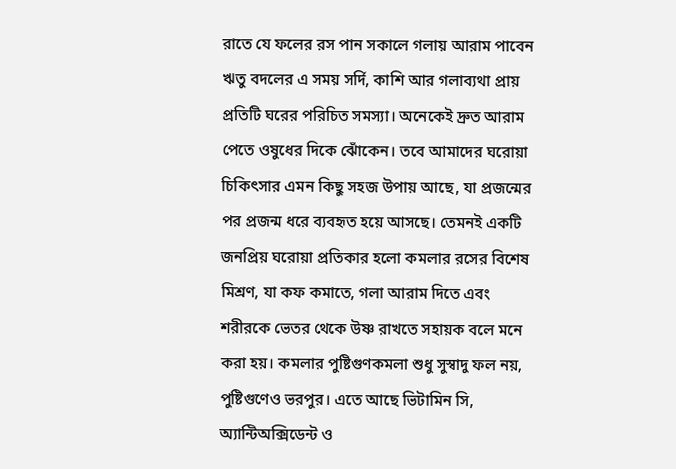রাতে যে ফলের রস পান সকালে গলায় আরাম পাবেন
ঋতু বদলের এ সময় সর্দি, কাশি আর গলাব্যথা প্রায় প্রতিটি ঘরের পরিচিত সমস্যা। অনেকেই দ্রুত আরাম পেতে ওষুধের দিকে ঝোঁকেন। তবে আমাদের ঘরোয়া চিকিৎসার এমন কিছু সহজ উপায় আছে, যা প্রজন্মের পর প্রজন্ম ধরে ব্যবহৃত হয়ে আসছে। তেমনই একটি জনপ্রিয় ঘরোয়া প্রতিকার হলো কমলার রসের বিশেষ মিশ্রণ, যা কফ কমাতে, গলা আরাম দিতে এবং শরীরকে ভেতর থেকে উষ্ণ রাখতে সহায়ক বলে মনে করা হয়। কমলার পুষ্টিগুণকমলা শুধু সুস্বাদু ফল নয়, পুষ্টিগুণেও ভরপুর। এতে আছে ভিটামিন সি, অ্যান্টিঅক্সিডেন্ট ও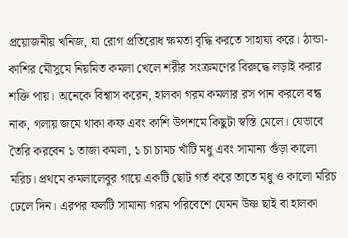প্রয়োজনীয় খনিজ, যা রোগ প্রতিরোধ ক্ষমতা বৃদ্ধি করতে সাহায্য করে। ঠান্ডা-কাশির মৌসুমে নিয়মিত কমলা খেলে শরীর সংক্রমণের বিরুদ্ধে লড়াই করার শক্তি পায়। অনেকে বিশ্বাস করেন, হালকা গরম কমলার রস পান করলে বন্ধ নাক, গলায় জমে থাকা কফ এবং কাশি উপশমে কিছুটা স্বস্তি মেলে। যেভাবে তৈরি করবেন ১ তাজা কমলা, ১ চা চামচ খাঁটি মধু এবং সামান্য গুঁড়া কালো মরিচ। প্রথমে কমলালেবুর গায়ে একটি ছোট গর্ত করে তাতে মধু ও কালো মরিচ ঢেলে দিন। এরপর ফলটি সামান্য গরম পরিবেশে যেমন উষ্ণ ছাই বা হালকা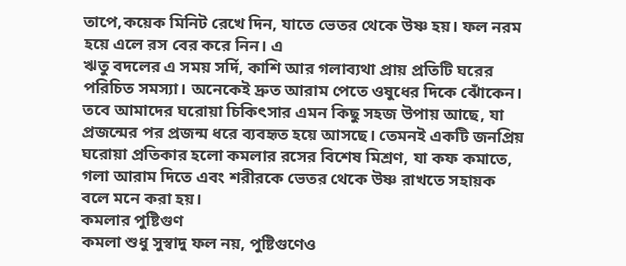তাপে,কয়েক মিনিট রেখে দিন, যাতে ভেতর থেকে উষ্ণ হয়। ফল নরম হয়ে এলে রস বের করে নিন। এ
ঋতু বদলের এ সময় সর্দি, কাশি আর গলাব্যথা প্রায় প্রতিটি ঘরের পরিচিত সমস্যা। অনেকেই দ্রুত আরাম পেতে ওষুধের দিকে ঝোঁকেন। তবে আমাদের ঘরোয়া চিকিৎসার এমন কিছু সহজ উপায় আছে, যা প্রজন্মের পর প্রজন্ম ধরে ব্যবহৃত হয়ে আসছে। তেমনই একটি জনপ্রিয় ঘরোয়া প্রতিকার হলো কমলার রসের বিশেষ মিশ্রণ, যা কফ কমাতে, গলা আরাম দিতে এবং শরীরকে ভেতর থেকে উষ্ণ রাখতে সহায়ক বলে মনে করা হয়।
কমলার পুষ্টিগুণ
কমলা শুধু সুস্বাদু ফল নয়, পুষ্টিগুণেও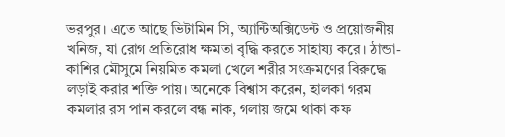ভরপুর। এতে আছে ভিটামিন সি, অ্যান্টিঅক্সিডেন্ট ও প্রয়োজনীয় খনিজ, যা রোগ প্রতিরোধ ক্ষমতা বৃদ্ধি করতে সাহায্য করে। ঠান্ডা-কাশির মৌসুমে নিয়মিত কমলা খেলে শরীর সংক্রমণের বিরুদ্ধে লড়াই করার শক্তি পায়। অনেকে বিশ্বাস করেন, হালকা গরম কমলার রস পান করলে বন্ধ নাক, গলায় জমে থাকা কফ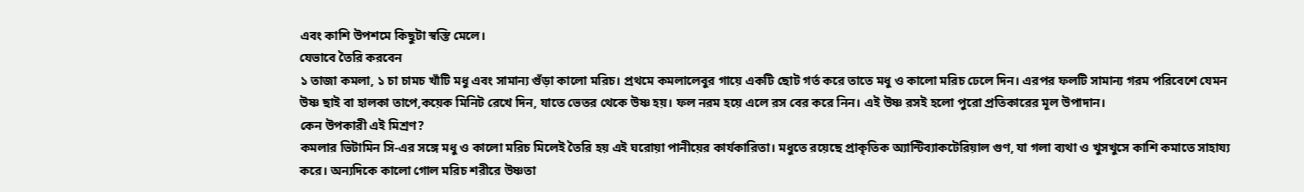এবং কাশি উপশমে কিছুটা স্বস্তি মেলে।
যেভাবে তৈরি করবেন
১ তাজা কমলা, ১ চা চামচ খাঁটি মধু এবং সামান্য গুঁড়া কালো মরিচ। প্রথমে কমলালেবুর গায়ে একটি ছোট গর্ত করে তাতে মধু ও কালো মরিচ ঢেলে দিন। এরপর ফলটি সামান্য গরম পরিবেশে যেমন উষ্ণ ছাই বা হালকা তাপে,কয়েক মিনিট রেখে দিন, যাতে ভেতর থেকে উষ্ণ হয়। ফল নরম হয়ে এলে রস বের করে নিন। এই উষ্ণ রসই হলো পুরো প্রতিকারের মূল উপাদান।
কেন উপকারী এই মিশ্রণ?
কমলার ভিটামিন সি-এর সঙ্গে মধু ও কালো মরিচ মিলেই তৈরি হয় এই ঘরোয়া পানীয়ের কার্যকারিতা। মধুতে রয়েছে প্রাকৃতিক অ্যান্টিব্যাকটেরিয়াল গুণ, যা গলা ব্যথা ও খুসখুসে কাশি কমাতে সাহায্য করে। অন্যদিকে কালো গোল মরিচ শরীরে উষ্ণতা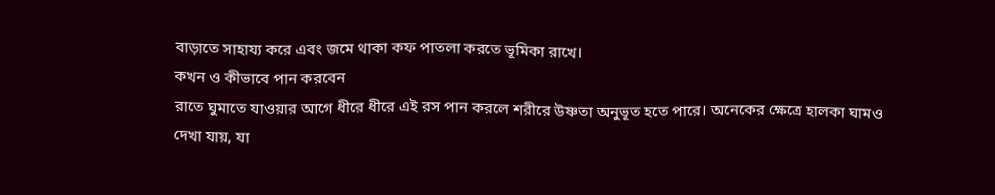বাড়াতে সাহায্য করে এবং জমে থাকা কফ পাতলা করতে ভূমিকা রাখে।
কখন ও কীভাবে পান করবেন
রাতে ঘুমাতে যাওয়ার আগে ধীরে ধীরে এই রস পান করলে শরীরে উষ্ণতা অনুভূত হতে পারে। অনেকের ক্ষেত্রে হালকা ঘামও দেখা যায়, যা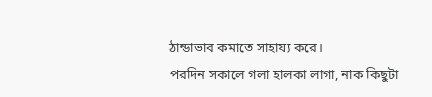ঠান্ডাভাব কমাতে সাহায্য করে।
পরদিন সকালে গলা হালকা লাগা, নাক কিছুটা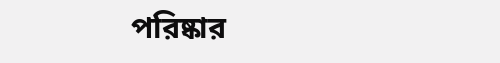পরিষ্কার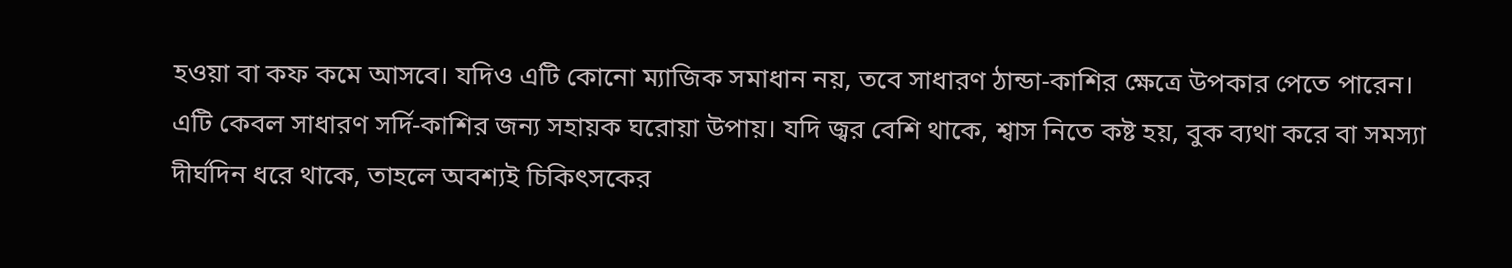হওয়া বা কফ কমে আসবে। যদিও এটি কোনো ম্যাজিক সমাধান নয়, তবে সাধারণ ঠান্ডা-কাশির ক্ষেত্রে উপকার পেতে পারেন।
এটি কেবল সাধারণ সর্দি-কাশির জন্য সহায়ক ঘরোয়া উপায়। যদি জ্বর বেশি থাকে, শ্বাস নিতে কষ্ট হয়, বুক ব্যথা করে বা সমস্যা দীর্ঘদিন ধরে থাকে, তাহলে অবশ্যই চিকিৎসকের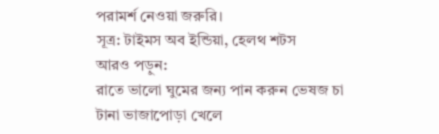পরামর্শ নেওয়া জরুরি।
সূত্র: টাইমস অব ইন্ডিয়া, হেলথ শটস
আরও পড়ুন:
রাতে ভালো ঘুমের জন্য পান করুন ভেষজ চা
টানা ভাজাপোড়া খেলে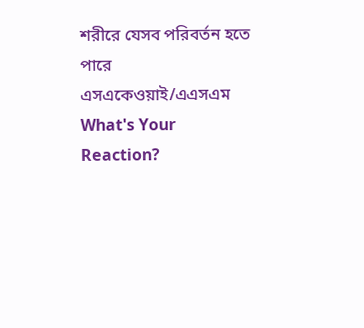শরীরে যেসব পরিবর্তন হতে পারে
এসএকেওয়াই/এএসএম
What's Your Reaction?